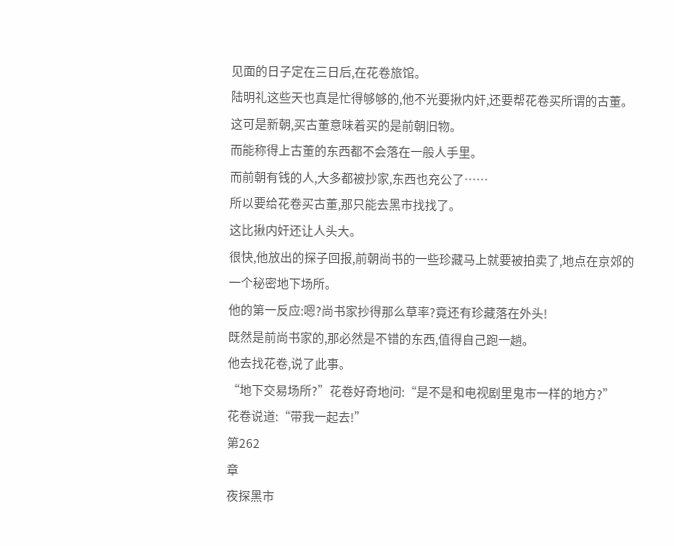见面的日子定在三日后,在花卷旅馆。
陆明礼这些天也真是忙得够够的,他不光要揪内奸,还要帮花卷买所谓的古董。
这可是新朝,买古董意味着买的是前朝旧物。
而能称得上古董的东西都不会落在一般人手里。
而前朝有钱的人,大多都被抄家,东西也充公了……
所以要给花卷买古董,那只能去黑市找找了。
这比揪内奸还让人头大。
很快,他放出的探子回报,前朝尚书的一些珍藏马上就要被拍卖了,地点在京郊的一个秘密地下场所。
他的第一反应:嗯?尚书家抄得那么草率?竟还有珍藏落在外头!
既然是前尚书家的,那必然是不错的东西,值得自己跑一趟。
他去找花卷,说了此事。
“地下交易场所?”花卷好奇地问:“是不是和电视剧里鬼市一样的地方?”
花卷说道:“带我一起去!”
第262
章
夜探黑市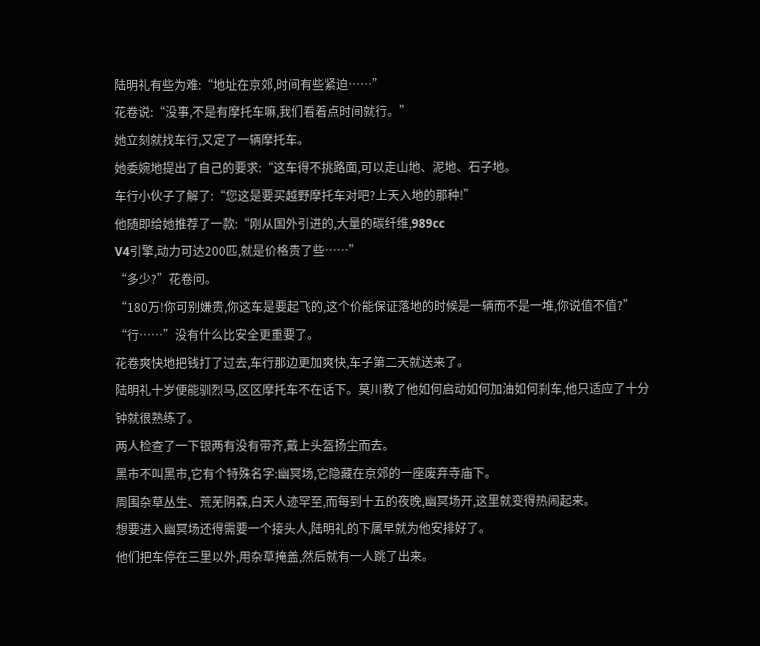陆明礼有些为难:“地址在京郊,时间有些紧迫……”
花卷说:“没事,不是有摩托车嘛,我们看着点时间就行。”
她立刻就找车行,又定了一辆摩托车。
她委婉地提出了自己的要求:“这车得不挑路面,可以走山地、泥地、石子地。
车行小伙子了解了:“您这是要买越野摩托车对吧?上天入地的那种!”
他随即给她推荐了一款:“刚从国外引进的,大量的碳纤维,989cc
V4引擎,动力可达200匹,就是价格贵了些……”
“多少?”花卷问。
“180万!你可别嫌贵,你这车是要起飞的,这个价能保证落地的时候是一辆而不是一堆,你说值不值?”
“行……”没有什么比安全更重要了。
花卷爽快地把钱打了过去,车行那边更加爽快,车子第二天就送来了。
陆明礼十岁便能驯烈马,区区摩托车不在话下。莫川教了他如何启动如何加油如何刹车,他只适应了十分钟就很熟练了。
两人检查了一下银两有没有带齐,戴上头盔扬尘而去。
黑市不叫黑市,它有个特殊名字:幽冥场,它隐藏在京郊的一座废弃寺庙下。
周围杂草丛生、荒芜阴森,白天人迹罕至,而每到十五的夜晚,幽冥场开,这里就变得热闹起来。
想要进入幽冥场还得需要一个接头人,陆明礼的下属早就为他安排好了。
他们把车停在三里以外,用杂草掩盖,然后就有一人跳了出来。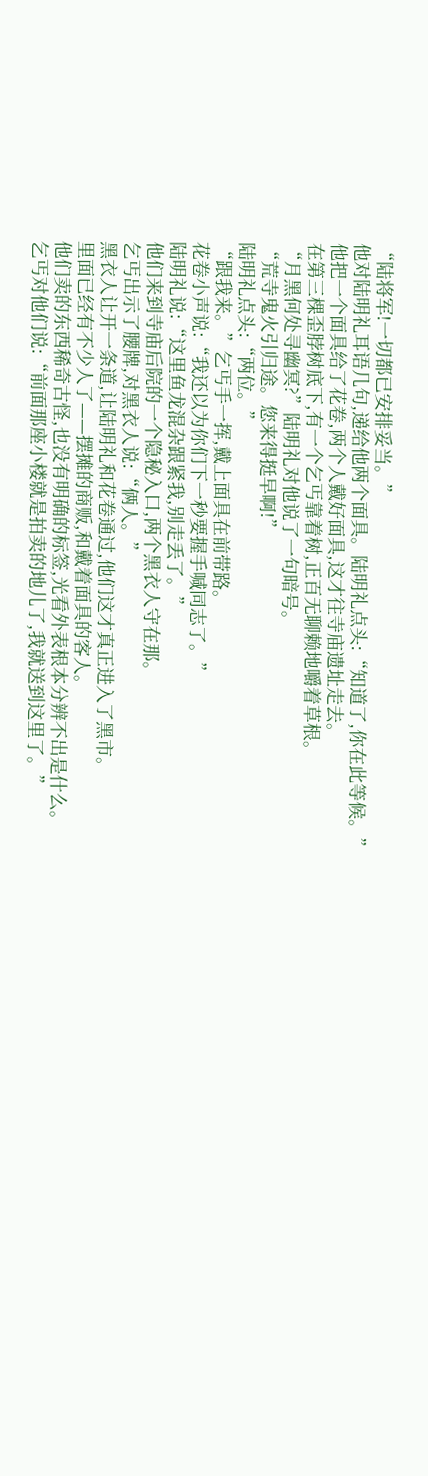“陆将军!一切都已安排妥当。”
他对陆明礼耳语几句,递给他两个面具。陆明礼点头:“知道了,你在此等候。”
他把一个面具给了花卷,两个人戴好面具,这才往寺庙遗址走去。
在第三棵歪脖树底下,有一个乞丐靠着树,正百无聊赖地嚼着草根。
“月黑何处寻幽冥?”陆明礼对他说了一句暗号。
“荒寺鬼火引归途。您来得挺早啊!”
陆明礼点头:“两位。”
“跟我来。”乞丐手一挥,戴上面具在前带路。
花卷小声说:“我还以为你们下一秒要握手喊同志了。”
陆明礼说:“这里鱼龙混杂跟紧我,别走丢了。”
他们来到寺庙后院的一个隐秘入口,两个黑衣人守在那。
乞丐出示了腰牌,对黑衣人说:“俩人。”
黑衣人让开一条道,让陆明礼和花卷通过,他们这才真正进入了黑市。
里面已经有不少人了——摆摊的商贩,和戴着面具的客人。
他们卖的东西稀奇古怪,也没有明确的标签,光看外表根本分辨不出是什么。
乞丐对他们说:“前面那座小楼就是拍卖的地儿了,我就送到这里了。”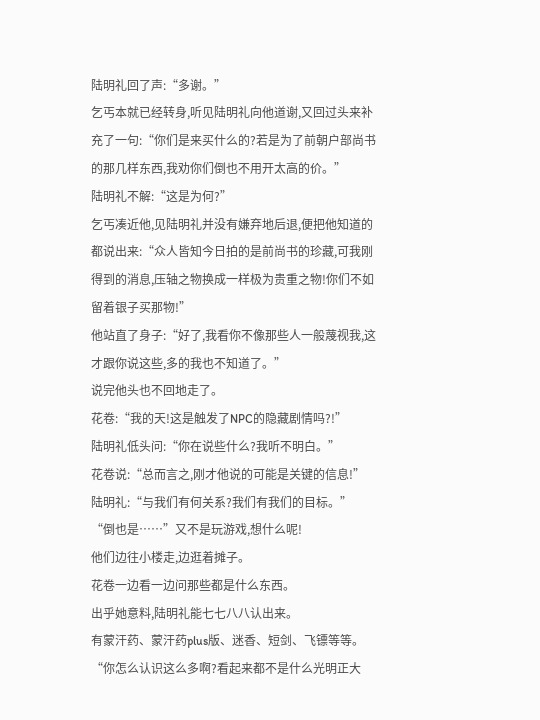陆明礼回了声:“多谢。”
乞丐本就已经转身,听见陆明礼向他道谢,又回过头来补充了一句:“你们是来买什么的?若是为了前朝户部尚书的那几样东西,我劝你们倒也不用开太高的价。”
陆明礼不解:“这是为何?”
乞丐凑近他,见陆明礼并没有嫌弃地后退,便把他知道的都说出来:“众人皆知今日拍的是前尚书的珍藏,可我刚得到的消息,压轴之物换成一样极为贵重之物!你们不如留着银子买那物!”
他站直了身子:“好了,我看你不像那些人一般蔑视我,这才跟你说这些,多的我也不知道了。”
说完他头也不回地走了。
花卷:“我的天!这是触发了NPC的隐藏剧情吗?!”
陆明礼低头问:“你在说些什么?我听不明白。”
花卷说:“总而言之,刚才他说的可能是关键的信息!”
陆明礼:“与我们有何关系?我们有我们的目标。”
“倒也是……”又不是玩游戏,想什么呢!
他们边往小楼走,边逛着摊子。
花卷一边看一边问那些都是什么东西。
出乎她意料,陆明礼能七七八八认出来。
有蒙汗药、蒙汗药plus版、迷香、短剑、飞镖等等。
“你怎么认识这么多啊?看起来都不是什么光明正大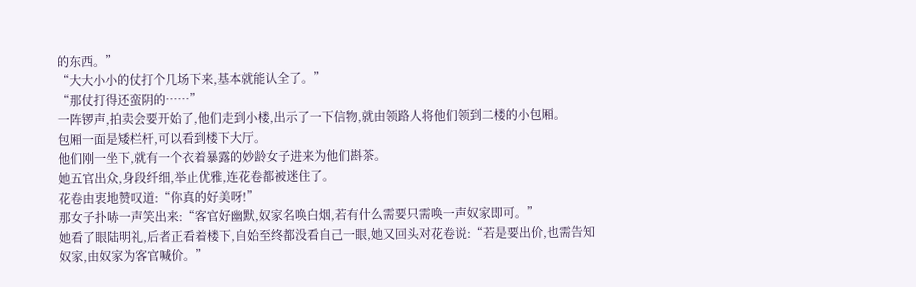的东西。”
“大大小小的仗打个几场下来,基本就能认全了。”
“那仗打得还蛮阴的……”
一阵锣声,拍卖会要开始了,他们走到小楼,出示了一下信物,就由领路人将他们领到二楼的小包厢。
包厢一面是矮栏杆,可以看到楼下大厅。
他们刚一坐下,就有一个衣着暴露的妙龄女子进来为他们斟茶。
她五官出众,身段纤细,举止优雅,连花卷都被迷住了。
花卷由衷地赞叹道:“你真的好美呀!”
那女子扑哧一声笑出来:“客官好幽默,奴家名唤白烟,若有什么需要只需唤一声奴家即可。”
她看了眼陆明礼,后者正看着楼下,自始至终都没看自己一眼,她又回头对花卷说:“若是要出价,也需告知奴家,由奴家为客官喊价。”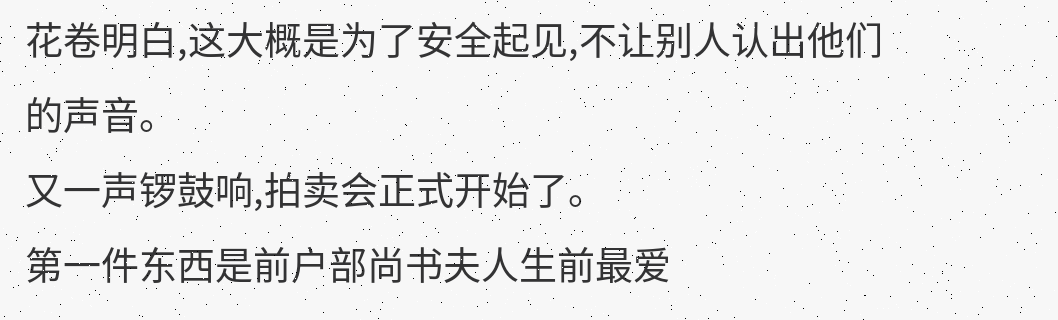花卷明白,这大概是为了安全起见,不让别人认出他们的声音。
又一声锣鼓响,拍卖会正式开始了。
第一件东西是前户部尚书夫人生前最爱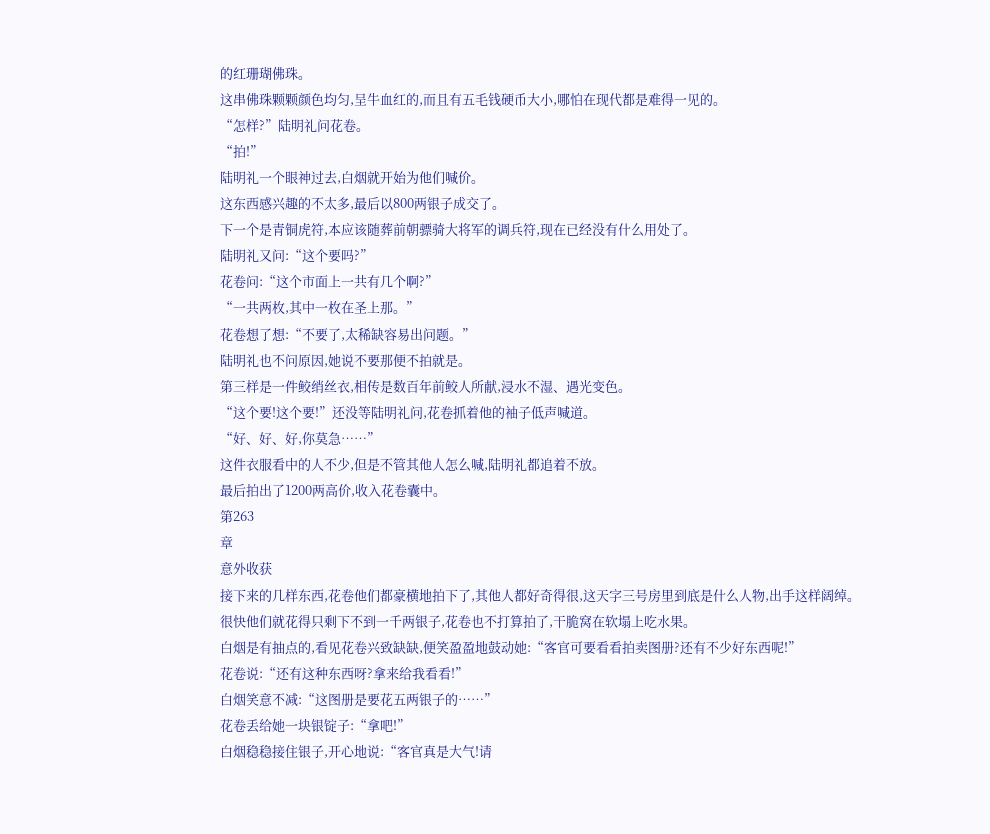的红珊瑚佛珠。
这串佛珠颗颗颜色均匀,呈牛血红的,而且有五毛钱硬币大小,哪怕在现代都是难得一见的。
“怎样?”陆明礼问花卷。
“拍!”
陆明礼一个眼神过去,白烟就开始为他们喊价。
这东西感兴趣的不太多,最后以800两银子成交了。
下一个是青铜虎符,本应该随葬前朝骠骑大将军的调兵符,现在已经没有什么用处了。
陆明礼又问:“这个要吗?”
花卷问:“这个市面上一共有几个啊?”
“一共两枚,其中一枚在圣上那。”
花卷想了想:“不要了,太稀缺容易出问题。”
陆明礼也不问原因,她说不要那便不拍就是。
第三样是一件鲛绡丝衣,相传是数百年前鲛人所献,浸水不湿、遇光变色。
“这个要!这个要!”还没等陆明礼问,花卷抓着他的袖子低声喊道。
“好、好、好,你莫急……”
这件衣服看中的人不少,但是不管其他人怎么喊,陆明礼都追着不放。
最后拍出了1200两高价,收入花卷囊中。
第263
章
意外收获
接下来的几样东西,花卷他们都豪横地拍下了,其他人都好奇得很,这天字三号房里到底是什么人物,出手这样阔绰。
很快他们就花得只剩下不到一千两银子,花卷也不打算拍了,干脆窝在软塌上吃水果。
白烟是有抽点的,看见花卷兴致缺缺,便笑盈盈地鼓动她:“客官可要看看拍卖图册?还有不少好东西呢!”
花卷说:“还有这种东西呀?拿来给我看看!”
白烟笑意不减:“这图册是要花五两银子的……”
花卷丢给她一块银锭子:“拿吧!”
白烟稳稳接住银子,开心地说:“客官真是大气!请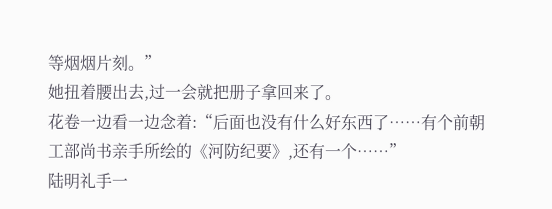等烟烟片刻。”
她扭着腰出去,过一会就把册子拿回来了。
花卷一边看一边念着:“后面也没有什么好东西了……有个前朝工部尚书亲手所绘的《河防纪要》,还有一个……”
陆明礼手一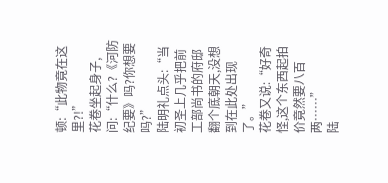顿:“此物竟在这里?!”
花卷坐起身子,问:“什么?《河防纪要》吗?你想要吗?”
陆明礼点头:“当初圣上几乎把前工部尚书的府邸翻个底朝天,没想到在此处出现了。”
花卷又说:“好奇怪,这个东西起拍价竟然要八百两……”
陆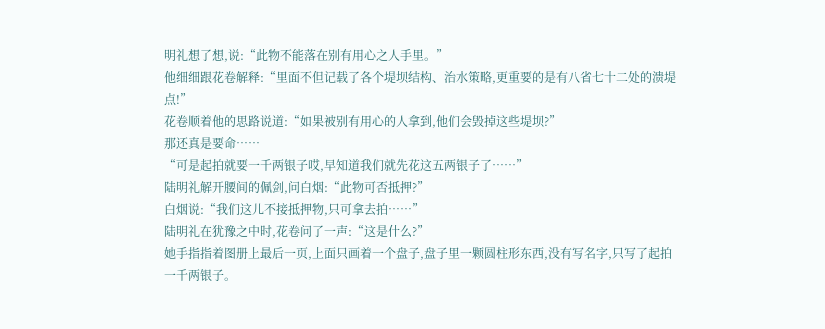明礼想了想,说:“此物不能落在别有用心之人手里。”
他细细跟花卷解释:“里面不但记载了各个堤坝结构、治水策略,更重要的是有八省七十二处的溃堤点!”
花卷顺着他的思路说道:“如果被别有用心的人拿到,他们会毁掉这些堤坝?”
那还真是要命……
“可是起拍就要一千两银子哎,早知道我们就先花这五两银子了……”
陆明礼解开腰间的佩剑,问白烟:“此物可否抵押?”
白烟说:“我们这儿不接抵押物,只可拿去拍……”
陆明礼在犹豫之中时,花卷问了一声:“这是什么?”
她手指指着图册上最后一页,上面只画着一个盘子,盘子里一颗圆柱形东西,没有写名字,只写了起拍一千两银子。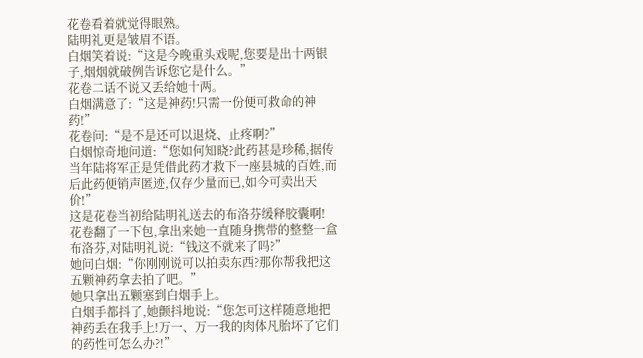花卷看着就觉得眼熟。
陆明礼更是皱眉不语。
白烟笑着说:“这是今晚重头戏呢,您要是出十两银子,烟烟就破例告诉您它是什么。”
花卷二话不说又丢给她十两。
白烟满意了:“这是神药!只需一份便可救命的神药!”
花卷问:“是不是还可以退烧、止疼啊?”
白烟惊奇地问道:“您如何知晓?此药甚是珍稀,据传当年陆将军正是凭借此药才救下一座县城的百姓,而后此药便销声匿迹,仅存少量而已,如今可卖出天价!”
这是花卷当初给陆明礼送去的布洛芬缓释胶囊啊!
花卷翻了一下包,拿出来她一直随身携带的整整一盒布洛芬,对陆明礼说:“钱这不就来了吗?”
她问白烟:“你刚刚说可以拍卖东西?那你帮我把这五颗神药拿去拍了吧。”
她只拿出五颗塞到白烟手上。
白烟手都抖了,她颤抖地说:“您怎可这样随意地把神药丢在我手上!万一、万一我的肉体凡胎坏了它们的药性可怎么办?!”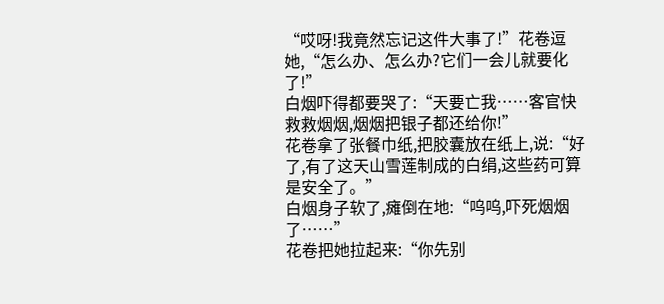“哎呀!我竟然忘记这件大事了!”花卷逗她,“怎么办、怎么办?它们一会儿就要化了!”
白烟吓得都要哭了:“天要亡我……客官快救救烟烟,烟烟把银子都还给你!”
花卷拿了张餐巾纸,把胶囊放在纸上,说:“好了,有了这天山雪莲制成的白绢,这些药可算是安全了。”
白烟身子软了,瘫倒在地:“呜呜,吓死烟烟了……”
花卷把她拉起来:“你先别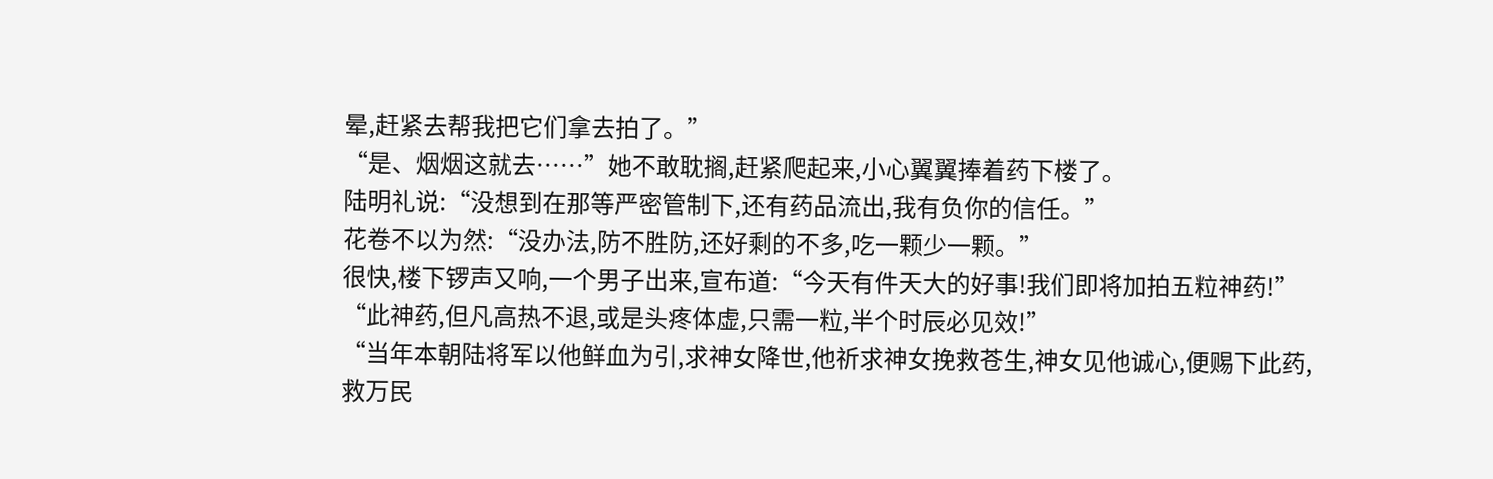晕,赶紧去帮我把它们拿去拍了。”
“是、烟烟这就去……”她不敢耽搁,赶紧爬起来,小心翼翼捧着药下楼了。
陆明礼说:“没想到在那等严密管制下,还有药品流出,我有负你的信任。”
花卷不以为然:“没办法,防不胜防,还好剩的不多,吃一颗少一颗。”
很快,楼下锣声又响,一个男子出来,宣布道:“今天有件天大的好事!我们即将加拍五粒神药!”
“此神药,但凡高热不退,或是头疼体虚,只需一粒,半个时辰必见效!”
“当年本朝陆将军以他鲜血为引,求神女降世,他祈求神女挽救苍生,神女见他诚心,便赐下此药,救万民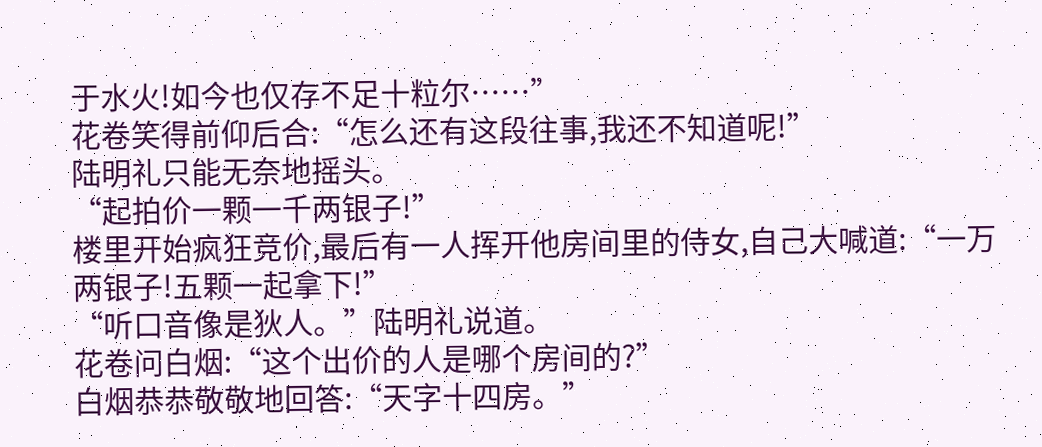于水火!如今也仅存不足十粒尔……”
花卷笑得前仰后合:“怎么还有这段往事,我还不知道呢!”
陆明礼只能无奈地摇头。
“起拍价一颗一千两银子!”
楼里开始疯狂竞价,最后有一人挥开他房间里的侍女,自己大喊道:“一万两银子!五颗一起拿下!”
“听口音像是狄人。”陆明礼说道。
花卷问白烟:“这个出价的人是哪个房间的?”
白烟恭恭敬敬地回答:“天字十四房。”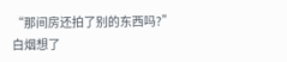“那间房还拍了别的东西吗?”
白烟想了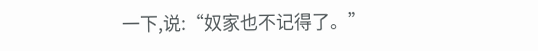一下,说:“奴家也不记得了。”